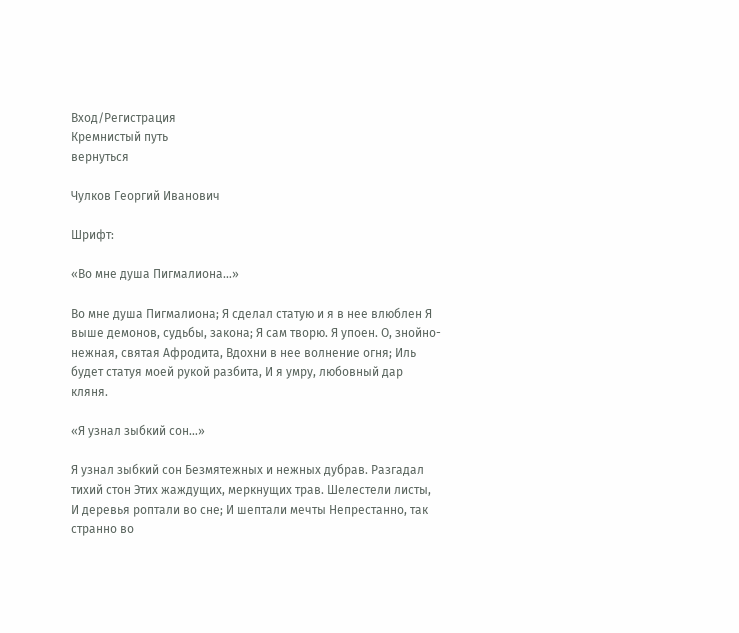Вход/Регистрация
Кремнистый путь
вернуться

Чулков Георгий Иванович

Шрифт:

«Во мне душа Пигмалиона…»

Во мне душа Пигмалиона; Я сделал статую и я в нее влюблен Я выше демонов, судьбы, закона; Я сам творю. Я упоен. О, знойно-нежная, святая Афродита, Вдохни в нее волнение огня; Иль будет статуя моей рукой разбита, И я умру, любовный дар кляня.

«Я узнал зыбкий сон…»

Я узнал зыбкий сон Безмятежных и нежных дубрав. Разгадал тихий стон Этих жаждущих, меркнущих трав. Шелестели листы, И деревья роптали во сне; И шептали мечты Непрестанно, так странно во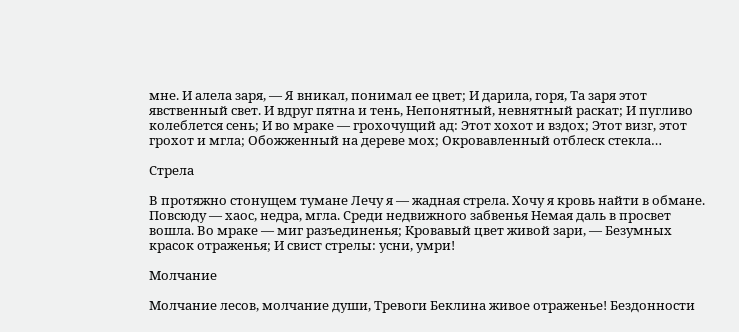мне. И алела заря, — Я вникал, понимал ее цвет; И дарила, горя, Та заря этот явственный свет. И вдруг пятна и тень, Непонятный, невнятный раскат; И пугливо колеблется сень; И во мраке — грохочущий ад: Этот хохот и вздох; Этот визг, этот грохот и мгла; Обожженный на дереве мох; Окровавленный отблеск стекла…

Стрела

В протяжно стонущем тумане Лечу я — жадная стрела. Хочу я кровь найти в обмане. Повсюду — хаос, недра, мгла. Среди недвижного забвенья Немая даль в просвет вошла. Во мраке — миг разъединенья; Кровавый цвет живой зари, — Безумных красок отраженья; И свист стрелы: усни, умри!

Молчание

Молчание лесов, молчание души, Тревоги Беклина живое отраженье! Бездонности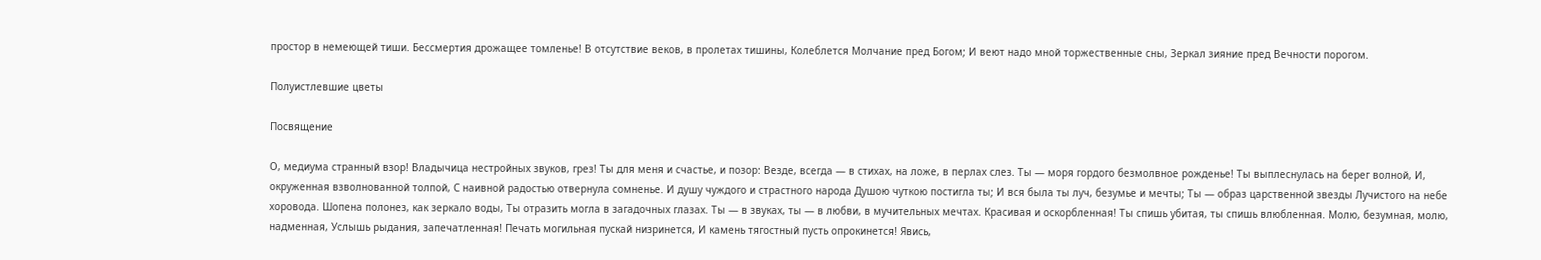простор в немеющей тиши. Бессмертия дрожащее томленье! В отсутствие веков, в пролетах тишины, Колеблется Молчание пред Богом; И веют надо мной торжественные сны, Зеркал зияние пред Вечности порогом.

Полуистлевшие цветы

Посвящение

О, медиума странный взор! Владычица нестройных звуков, грез! Ты для меня и счастье, и позор: Везде, всегда — в стихах, на ложе, в перлах слез. Ты — моря гордого безмолвное рожденье! Ты выплеснулась на берег волной, И, окруженная взволнованной толпой, С наивной радостью отвернула сомненье. И душу чуждого и страстного народа Душою чуткою постигла ты; И вся была ты луч, безумье и мечты; Ты — образ царственной звезды Лучистого на небе хоровода. Шопена полонез, как зеркало воды, Ты отразить могла в загадочных глазах. Ты — в звуках, ты — в любви, в мучительных мечтах. Красивая и оскорбленная! Ты спишь убитая, ты спишь влюбленная. Молю, безумная, молю, надменная, Услышь рыдания, запечатленная! Печать могильная пускай низринется, И камень тягостный пусть опрокинется! Явись,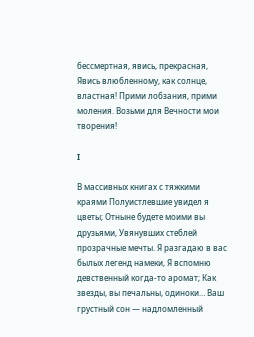бессмертная, явись, прекрасная, Явись влюбленному, как солнце, властная! Прими лобзания, прими моления. Возьми для Вечности мои творения!

I

В массивных книгах с тяжкими краями Полуистлевшие увидел я цветы; Отныне будете моими вы друзьями, Увянувших стеблей прозрачные мечты. Я разгадаю в вас былых легенд намеки, Я вспомню девственный когда-то аромат; Как звезды, вы печальны, одиноки… Ваш грустный сон — надломленный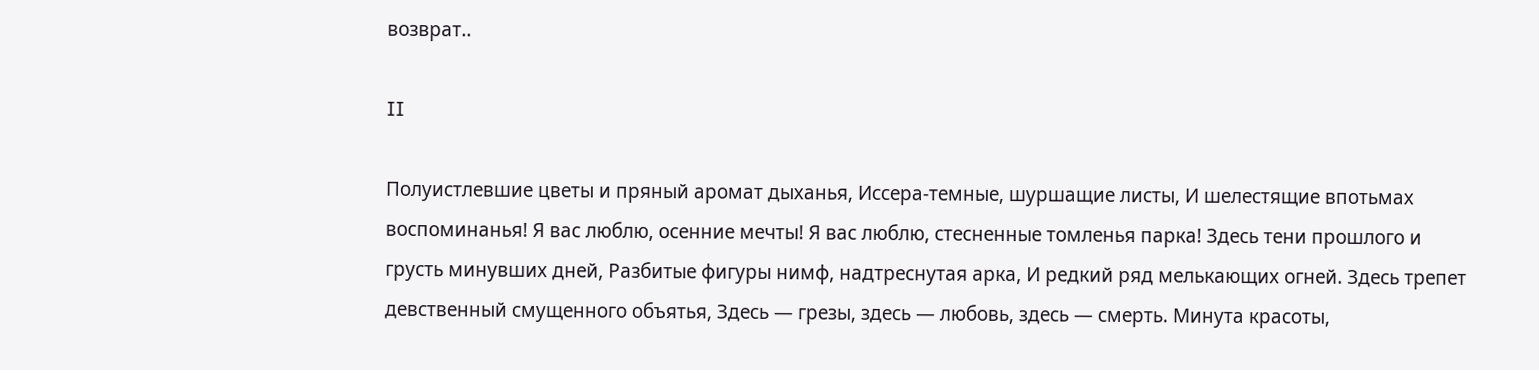возврат..

II

Полуистлевшие цветы и пряный аромат дыханья, Иссера-темные, шуршащие листы, И шелестящие впотьмах воспоминанья! Я вас люблю, осенние мечты! Я вас люблю, стесненные томленья парка! Здесь тени прошлого и грусть минувших дней, Разбитые фигуры нимф, надтреснутая арка, И редкий ряд мелькающих огней. Здесь трепет девственный смущенного объятья, Здесь — грезы, здесь — любовь, здесь — смерть. Минута красоты,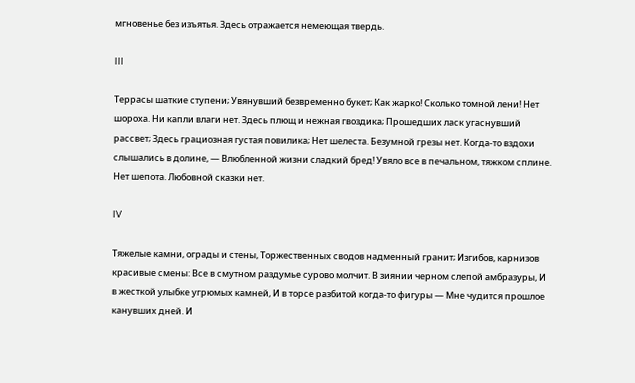мгновенье без изъятья. Здесь отражается немеющая твердь.

III

Террасы шаткие ступени; Увянувший безвременно букет; Как жарко! Сколько томной лени! Нет шороха. Ни капли влаги нет. Здесь плющ и нежная гвоздика; Прошедших ласк угаснувший рассвет; Здесь грациозная густая повилика; Нет шелеста. Безумной грезы нет. Когда-то вздохи слышались в долине, — Влюбленной жизни сладкий бред! Увяло все в печальном, тяжком сплине. Нет шепота. Любовной сказки нет.

IV

Тяжелые камни, ограды и стены, Торжественных сводов надменный гранит; Изгибов, карнизов красивые смены: Все в смутном раздумье сурово молчит. В зиянии черном слепой амбразуры, И в жесткой улыбке угрюмых камней, И в торсе разбитой когда-то фигуры — Мне чудится прошлое канувших дней. И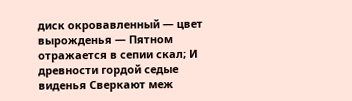диск окровавленный — цвет вырожденья — Пятном отражается в сепии скал; И древности гордой седые виденья Сверкают меж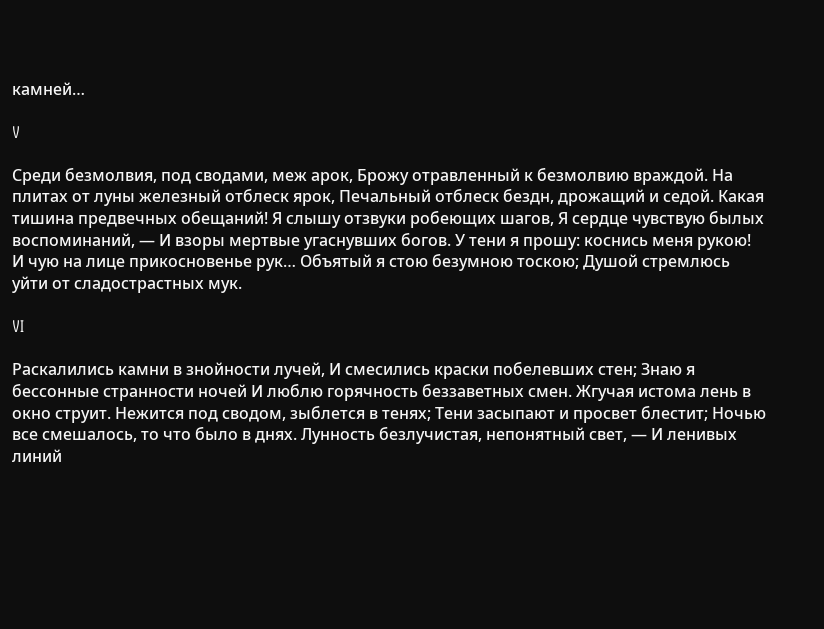камней…

V

Среди безмолвия, под сводами, меж арок, Брожу отравленный к безмолвию враждой. На плитах от луны железный отблеск ярок, Печальный отблеск бездн, дрожащий и седой. Какая тишина предвечных обещаний! Я слышу отзвуки робеющих шагов, Я сердце чувствую былых воспоминаний, — И взоры мертвые угаснувших богов. У тени я прошу: коснись меня рукою! И чую на лице прикосновенье рук… Объятый я стою безумною тоскою; Душой стремлюсь уйти от сладострастных мук.

VI

Раскалились камни в знойности лучей, И смесились краски побелевших стен; Знаю я бессонные странности ночей И люблю горячность беззаветных смен. Жгучая истома лень в окно струит. Нежится под сводом, зыблется в тенях; Тени засыпают и просвет блестит; Ночью все смешалось, то что было в днях. Лунность безлучистая, непонятный свет, — И ленивых линий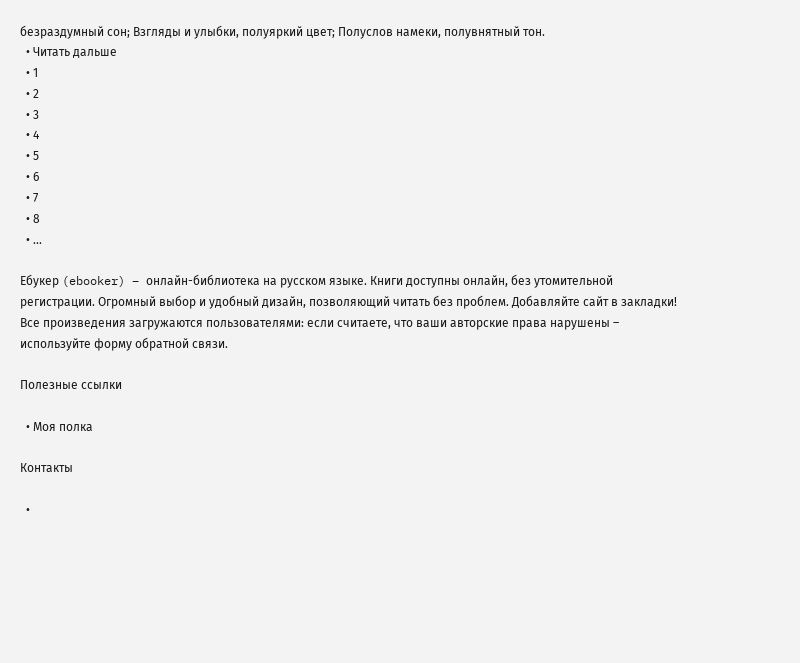безраздумный сон; Взгляды и улыбки, полуяркий цвет; Полуслов намеки, полувнятный тон.
  • Читать дальше
  • 1
  • 2
  • 3
  • 4
  • 5
  • 6
  • 7
  • 8
  • ...

Ебукер (ebooker) – онлайн-библиотека на русском языке. Книги доступны онлайн, без утомительной регистрации. Огромный выбор и удобный дизайн, позволяющий читать без проблем. Добавляйте сайт в закладки! Все произведения загружаются пользователями: если считаете, что ваши авторские права нарушены – используйте форму обратной связи.

Полезные ссылки

  • Моя полка

Контакты

  •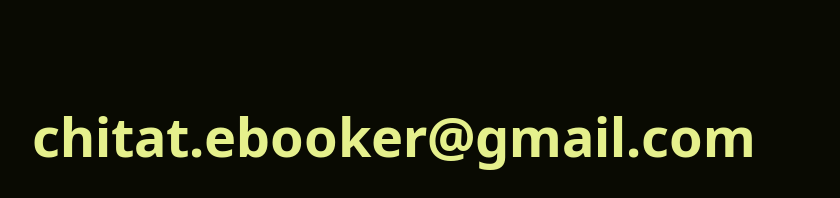chitat.ebooker@gmail.com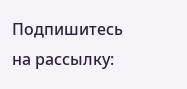Подпишитесь на рассылку: